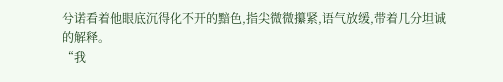兮诺看着他眼底沉得化不开的黯色,指尖微微攥紧,语气放缓,带着几分坦诚的解释。
“我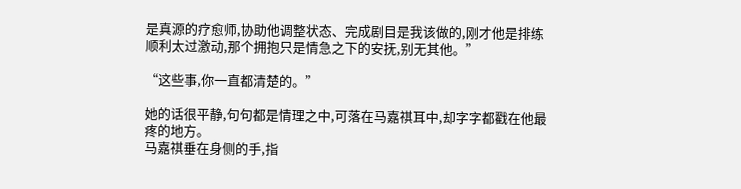是真源的疗愈师,协助他调整状态、完成剧目是我该做的,刚才他是排练顺利太过激动,那个拥抱只是情急之下的安抚,别无其他。”

“这些事,你一直都清楚的。”

她的话很平静,句句都是情理之中,可落在马嘉祺耳中,却字字都戳在他最疼的地方。
马嘉祺垂在身侧的手,指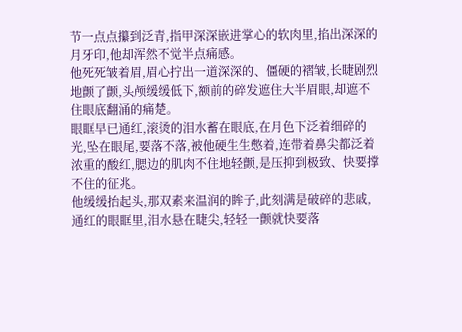节一点点攥到泛青,指甲深深嵌进掌心的软肉里,掐出深深的月牙印,他却浑然不觉半点痛感。
他死死皱着眉,眉心拧出一道深深的、僵硬的褶皱,长睫剧烈地颤了颤,头颅缓缓低下,额前的碎发遮住大半眉眼,却遮不住眼底翻涌的痛楚。
眼眶早已通红,滚烫的泪水蓄在眼底,在月色下泛着细碎的光,坠在眼尾,要落不落,被他硬生生憋着,连带着鼻尖都泛着浓重的酸红,腮边的肌肉不住地轻颤,是压抑到极致、快要撑不住的征兆。
他缓缓抬起头,那双素来温润的眸子,此刻满是破碎的悲戚,通红的眼眶里,泪水悬在睫尖,轻轻一颤就快要落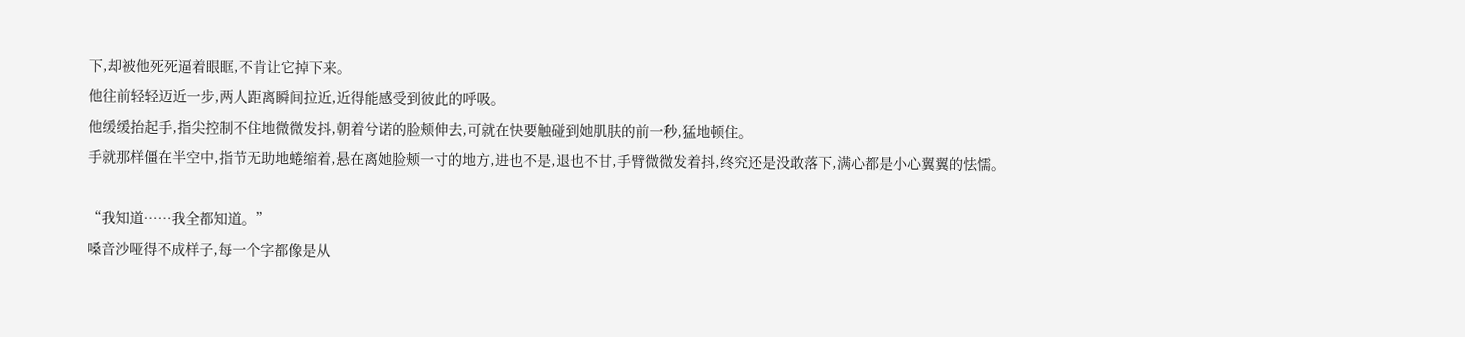下,却被他死死逼着眼眶,不肯让它掉下来。
他往前轻轻迈近一步,两人距离瞬间拉近,近得能感受到彼此的呼吸。
他缓缓抬起手,指尖控制不住地微微发抖,朝着兮诺的脸颊伸去,可就在快要触碰到她肌肤的前一秒,猛地顿住。
手就那样僵在半空中,指节无助地蜷缩着,悬在离她脸颊一寸的地方,进也不是,退也不甘,手臂微微发着抖,终究还是没敢落下,满心都是小心翼翼的怯懦。

“我知道……我全都知道。”
嗓音沙哑得不成样子,每一个字都像是从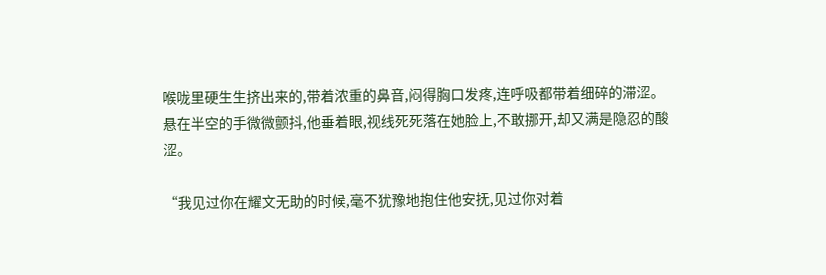喉咙里硬生生挤出来的,带着浓重的鼻音,闷得胸口发疼,连呼吸都带着细碎的滞涩。
悬在半空的手微微颤抖,他垂着眼,视线死死落在她脸上,不敢挪开,却又满是隐忍的酸涩。

“我见过你在耀文无助的时候,毫不犹豫地抱住他安抚,见过你对着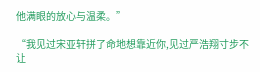他满眼的放心与温柔。”

“我见过宋亚轩拼了命地想靠近你,见过严浩翔寸步不让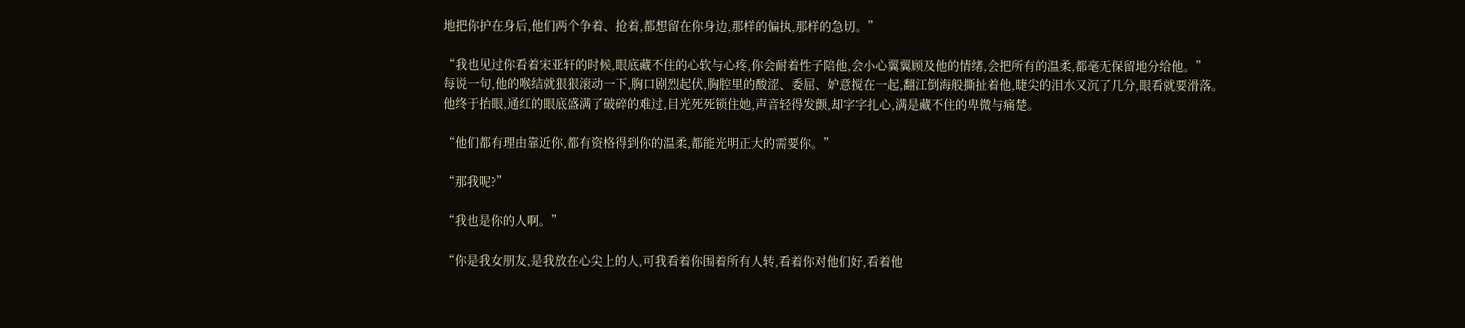地把你护在身后,他们两个争着、抢着,都想留在你身边,那样的偏执,那样的急切。”

“我也见过你看着宋亚轩的时候,眼底藏不住的心软与心疼,你会耐着性子陪他,会小心翼翼顾及他的情绪,会把所有的温柔,都毫无保留地分给他。”
每说一句,他的喉结就狠狠滚动一下,胸口剧烈起伏,胸腔里的酸涩、委屈、妒意搅在一起,翻江倒海般撕扯着他,睫尖的泪水又沉了几分,眼看就要滑落。
他终于抬眼,通红的眼底盛满了破碎的难过,目光死死锁住她,声音轻得发颤,却字字扎心,满是藏不住的卑微与痛楚。

“他们都有理由靠近你,都有资格得到你的温柔,都能光明正大的需要你。”

“那我呢?”

“我也是你的人啊。”

“你是我女朋友,是我放在心尖上的人,可我看着你围着所有人转,看着你对他们好,看着他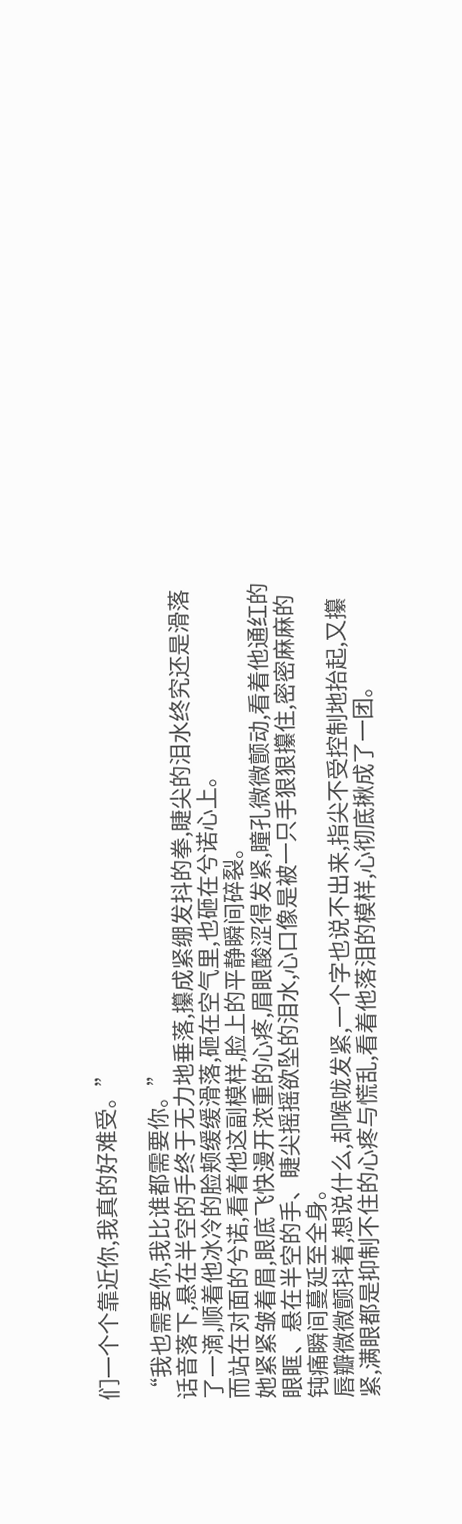们一个个靠近你,我真的好难受。”

“我也需要你,我比谁都需要你。”
话音落下,悬在半空的手终于无力地垂落,攥成紧绷发抖的拳,睫尖的泪水终究还是滑落了一滴,顺着他冰冷的脸颊缓缓滑落,砸在空气里,也砸在兮诺心上。
而站在对面的兮诺,看着他这副模样,脸上的平静瞬间碎裂。
她紧紧皱着眉,眼底飞快漫开浓重的心疼,眉眼酸涩得发紧,瞳孔微微颤动,看着他通红的眼眶、悬在半空的手、睫尖摇摇欲坠的泪水,心口像是被一只手狠狠攥住,密密麻麻的钝痛瞬间蔓延至全身。
唇瓣微微颤抖着,想说什么,却喉咙发紧,一个字也说不出来,指尖不受控制地抬起,又攥紧,满眼都是抑制不住的心疼与慌乱,看着他落泪的模样,心彻底揪成了一团。